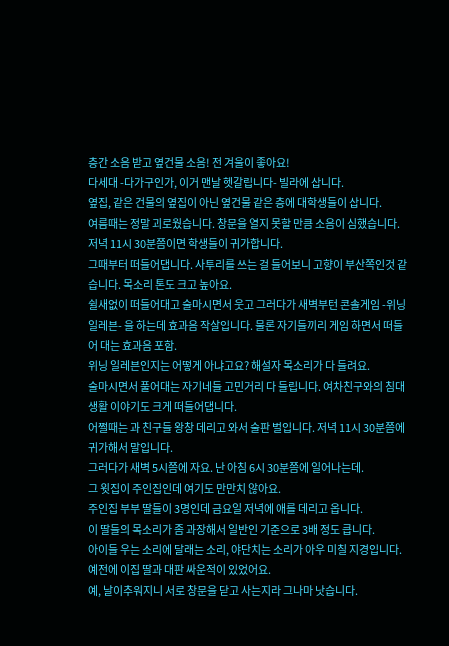층간 소음 받고 옆건물 소음! 전 겨울이 좋아요!
다세대 -다가구인가, 이거 맨날 헷갈립니다- 빌라에 삽니다.
옆집, 같은 건물의 옆집이 아닌 옆건물 같은 층에 대학생들이 삽니다.
여름때는 정말 괴로웠습니다. 창문을 열지 못할 만큼 소음이 심했습니다.
저녁 11시 30분쯤이면 학생들이 귀가합니다.
그때부터 떠들어댑니다. 사투리를 쓰는 걸 들어보니 고향이 부산쪽인것 같습니다. 목소리 톤도 크고 높아요.
쉴새없이 떠들어대고 술마시면서 웃고 그러다가 새벽부턴 콘솔게임 -위닝 일레븐- 을 하는데 효과음 작살입니다. 물론 자기들끼리 게임 하면서 떠들어 대는 효과음 포함.
위닝 일레븐인지는 어떻게 아냐고요? 해설자 목소리가 다 들려요.
술마시면서 풀어대는 자기네들 고민거리 다 들립니다. 여차친구와의 침대생활 이야기도 크게 떠들어댑니다.
어쩔때는 과 친구들 왕창 데리고 와서 술판 벌입니다. 저녁 11시 30분쯤에 귀가해서 말입니다.
그러다가 새벽 5시쯤에 자요. 난 아침 6시 30분쯤에 일어나는데.
그 윗집이 주인집인데 여기도 만만치 않아요.
주인집 부부 딸들이 3명인데 금요일 저녁에 애를 데리고 옵니다.
이 딸들의 목소리가 좀 과장해서 일반인 기준으로 3배 정도 큽니다.
아이들 우는 소리에 달래는 소리, 야단치는 소리가 아우 미칠 지경입니다.
예전에 이집 딸과 대판 싸운적이 있었어요.
예, 날이추워지니 서로 창문을 닫고 사는지라 그나마 낫습니다.